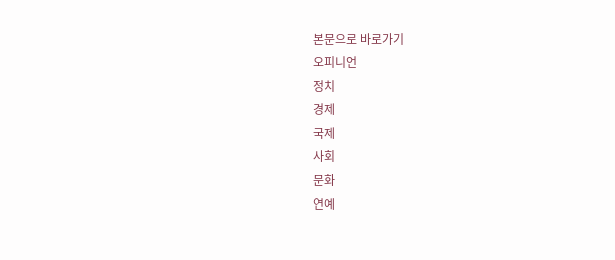본문으로 바로가기
오피니언
정치
경제
국제
사회
문화
연예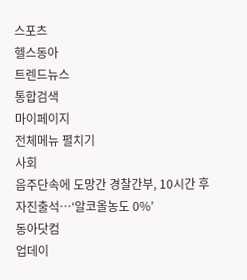스포츠
헬스동아
트렌드뉴스
통합검색
마이페이지
전체메뉴 펼치기
사회
음주단속에 도망간 경찰간부, 10시간 후 자진출석…‘알코올농도 0%’
동아닷컴
업데이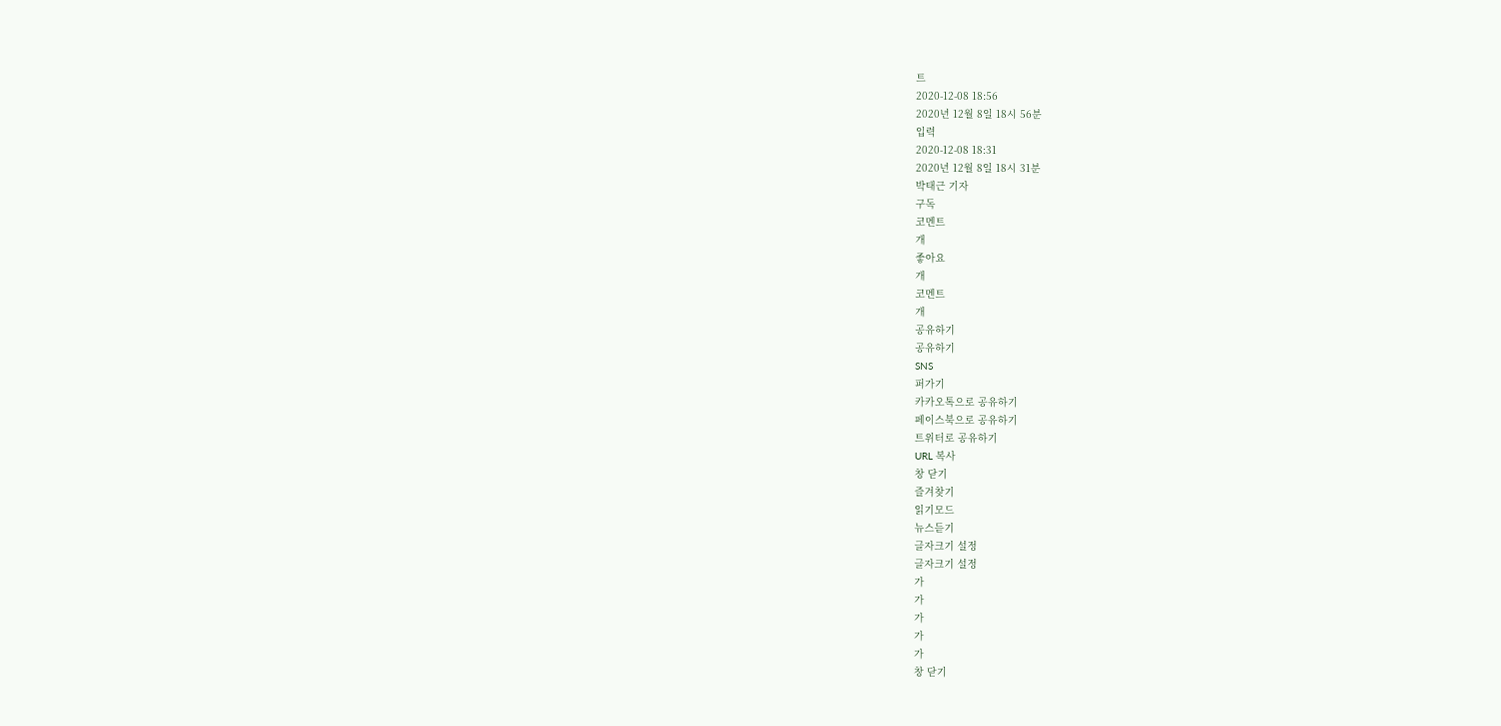트
2020-12-08 18:56
2020년 12월 8일 18시 56분
입력
2020-12-08 18:31
2020년 12월 8일 18시 31분
박태근 기자
구독
코멘트
개
좋아요
개
코멘트
개
공유하기
공유하기
SNS
퍼가기
카카오톡으로 공유하기
페이스북으로 공유하기
트위터로 공유하기
URL 복사
창 닫기
즐겨찾기
읽기모드
뉴스듣기
글자크기 설정
글자크기 설정
가
가
가
가
가
창 닫기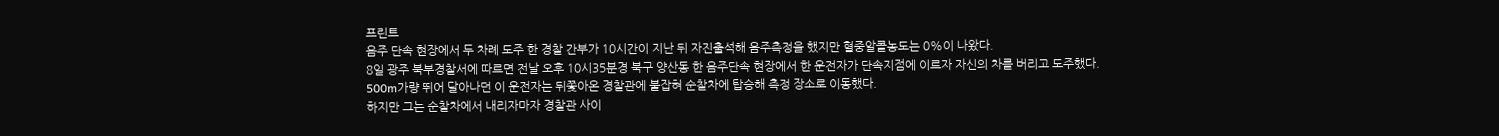프린트
음주 단속 현장에서 두 차례 도주 한 경찰 간부가 10시간이 지난 뒤 자진출석해 음주측정을 했지만 혈중알콜농도는 0%이 나왔다.
8일 광주 북부경찰서에 따르면 전날 오후 10시35분경 북구 양산동 한 음주단속 현장에서 한 운전자가 단속지점에 이르자 자신의 차를 버리고 도주했다.
500m가량 뛰어 달아나던 이 운전자는 뒤쫓아온 경찰관에 붙잡혀 순찰차에 탑승해 측정 장소로 이동했다.
하지만 그는 순찰차에서 내리자마자 경찰관 사이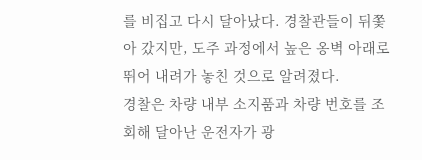를 비집고 다시 달아났다. 경찰관들이 뒤쫓아 갔지만, 도주 과정에서 높은 옹벽 아래로 뛰어 내려가 놓친 것으로 알려졌다.
경찰은 차량 내부 소지품과 차량 번호를 조회해 달아난 운전자가 광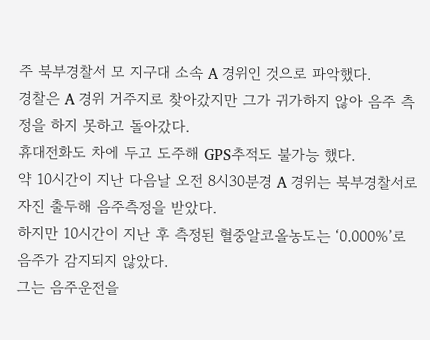주 북부경찰서 모 지구대 소속 A 경위인 것으로 파악했다.
경찰은 A 경위 거주지로 찾아갔지만 그가 귀가하지 않아 음주 측정을 하지 못하고 돌아갔다.
휴대전화도 차에 두고 도주해 GPS추적도 불가능 했다.
약 10시간이 지난 다음날 오전 8시30분경 A 경위는 북부경찰서로 자진 출두해 음주측정을 받았다.
하지만 10시간이 지난 후 측정된 혈중알코올농도는 ‘0.000%’로 음주가 감지되지 않았다.
그는 음주운전을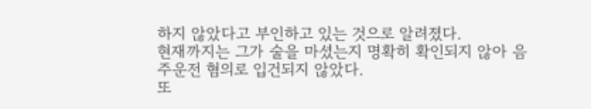하지 않았다고 부인하고 있는 것으로 알려졌다.
현재까지는 그가 술을 마셨는지 명확히 확인되지 않아 음주운전 혐의로 입건되지 않았다.
또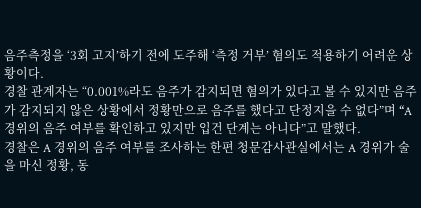음주측정을 ‘3회 고지’하기 전에 도주해 ‘측정 거부’ 혐의도 적용하기 어려운 상황이다.
경찰 관계자는 “0.001%라도 음주가 감지되면 혐의가 있다고 볼 수 있지만 음주가 감지되지 않은 상황에서 정황만으로 음주를 했다고 단정지을 수 없다”며 “A 경위의 음주 여부를 확인하고 있지만 입건 단계는 아니다”고 말했다.
경찰은 A 경위의 음주 여부를 조사하는 한편 청문감사관실에서는 A 경위가 술을 마신 정황, 동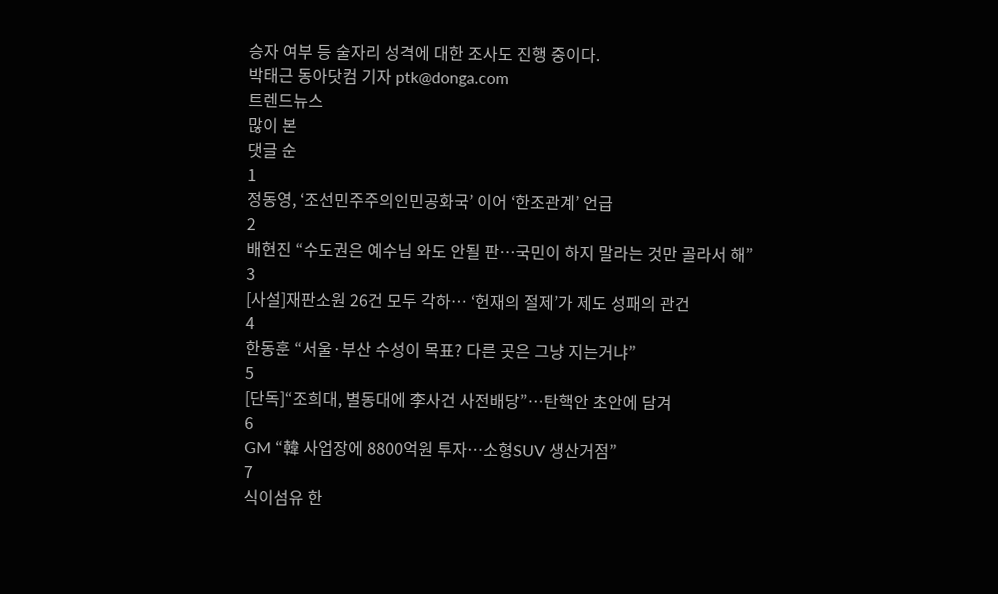승자 여부 등 술자리 성격에 대한 조사도 진행 중이다.
박태근 동아닷컴 기자 ptk@donga.com
트렌드뉴스
많이 본
댓글 순
1
정동영, ‘조선민주주의인민공화국’ 이어 ‘한조관계’ 언급
2
배현진 “수도권은 예수님 와도 안될 판…국민이 하지 말라는 것만 골라서 해”
3
[사설]재판소원 26건 모두 각하… ‘헌재의 절제’가 제도 성패의 관건
4
한동훈 “서울·부산 수성이 목표? 다른 곳은 그냥 지는거냐”
5
[단독]“조희대, 별동대에 李사건 사전배당”…탄핵안 초안에 담겨
6
GM “韓 사업장에 8800억원 투자…소형SUV 생산거점”
7
식이섬유 한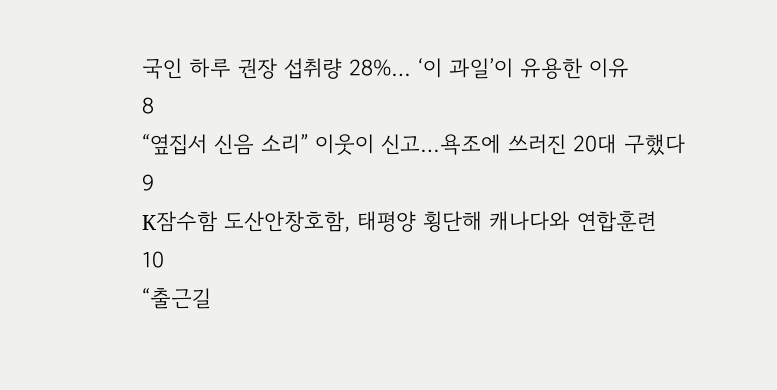국인 하루 권장 섭취량 28%… ‘이 과일’이 유용한 이유
8
“옆집서 신음 소리” 이웃이 신고…욕조에 쓰러진 20대 구했다
9
K잠수함 도산안창호함, 태평양 횡단해 캐나다와 연합훈련
10
“출근길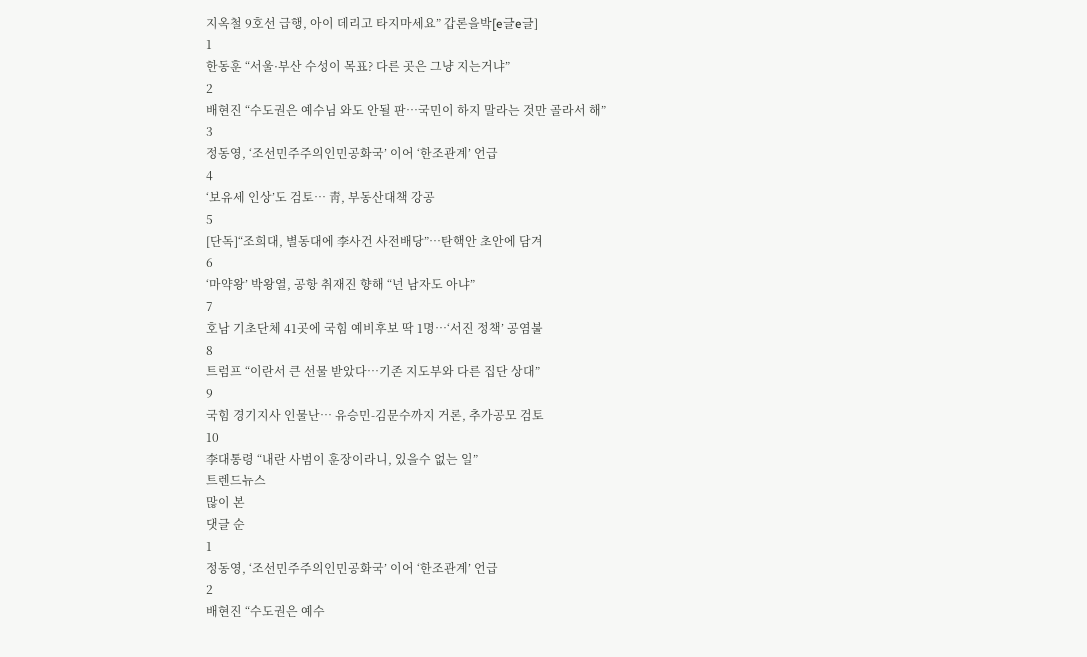지옥철 9호선 급행, 아이 데리고 타지마세요” 갑론을박[e글e글]
1
한동훈 “서울·부산 수성이 목표? 다른 곳은 그냥 지는거냐”
2
배현진 “수도권은 예수님 와도 안될 판…국민이 하지 말라는 것만 골라서 해”
3
정동영, ‘조선민주주의인민공화국’ 이어 ‘한조관계’ 언급
4
‘보유세 인상’도 검토… 靑, 부동산대책 강공
5
[단독]“조희대, 별동대에 李사건 사전배당”…탄핵안 초안에 담겨
6
‘마약왕’ 박왕열, 공항 취재진 향해 “넌 남자도 아냐”
7
호남 기초단체 41곳에 국힘 예비후보 딱 1명…‘서진 정책’ 공염불
8
트럼프 “이란서 큰 선물 받았다…기존 지도부와 다른 집단 상대”
9
국힘 경기지사 인물난… 유승민-김문수까지 거론, 추가공모 검토
10
李대통령 “내란 사범이 훈장이라니, 있을수 없는 일”
트렌드뉴스
많이 본
댓글 순
1
정동영, ‘조선민주주의인민공화국’ 이어 ‘한조관계’ 언급
2
배현진 “수도권은 예수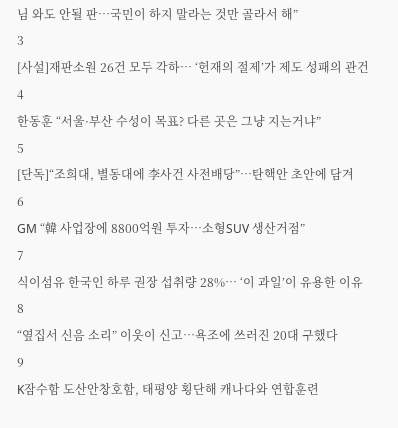님 와도 안될 판…국민이 하지 말라는 것만 골라서 해”
3
[사설]재판소원 26건 모두 각하… ‘헌재의 절제’가 제도 성패의 관건
4
한동훈 “서울·부산 수성이 목표? 다른 곳은 그냥 지는거냐”
5
[단독]“조희대, 별동대에 李사건 사전배당”…탄핵안 초안에 담겨
6
GM “韓 사업장에 8800억원 투자…소형SUV 생산거점”
7
식이섬유 한국인 하루 권장 섭취량 28%… ‘이 과일’이 유용한 이유
8
“옆집서 신음 소리” 이웃이 신고…욕조에 쓰러진 20대 구했다
9
K잠수함 도산안창호함, 태평양 횡단해 캐나다와 연합훈련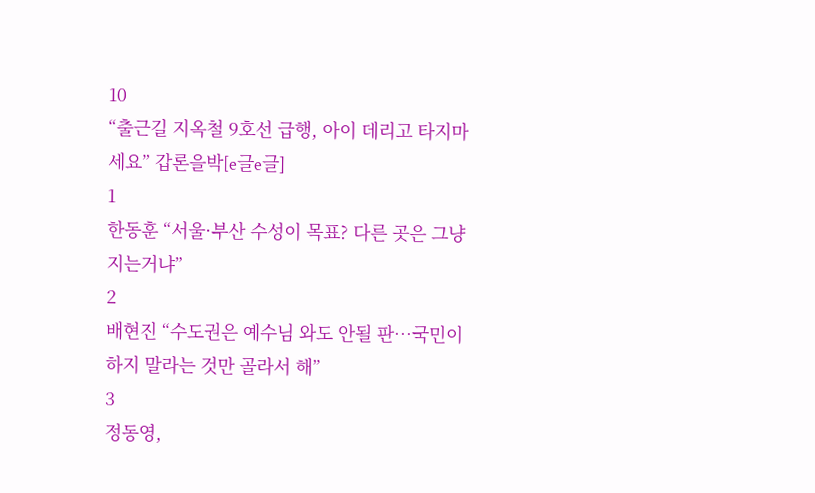10
“출근길 지옥철 9호선 급행, 아이 데리고 타지마세요” 갑론을박[e글e글]
1
한동훈 “서울·부산 수성이 목표? 다른 곳은 그냥 지는거냐”
2
배현진 “수도권은 예수님 와도 안될 판…국민이 하지 말라는 것만 골라서 해”
3
정동영,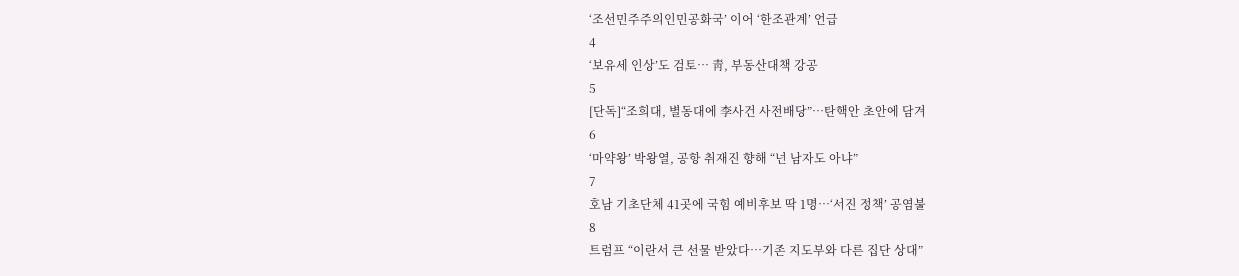‘조선민주주의인민공화국’ 이어 ‘한조관계’ 언급
4
‘보유세 인상’도 검토… 靑, 부동산대책 강공
5
[단독]“조희대, 별동대에 李사건 사전배당”…탄핵안 초안에 담겨
6
‘마약왕’ 박왕열, 공항 취재진 향해 “넌 남자도 아냐”
7
호남 기초단체 41곳에 국힘 예비후보 딱 1명…‘서진 정책’ 공염불
8
트럼프 “이란서 큰 선물 받았다…기존 지도부와 다른 집단 상대”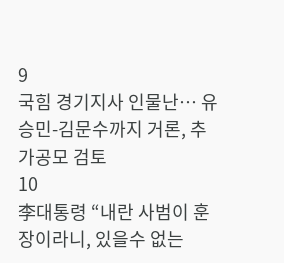9
국힘 경기지사 인물난… 유승민-김문수까지 거론, 추가공모 검토
10
李대통령 “내란 사범이 훈장이라니, 있을수 없는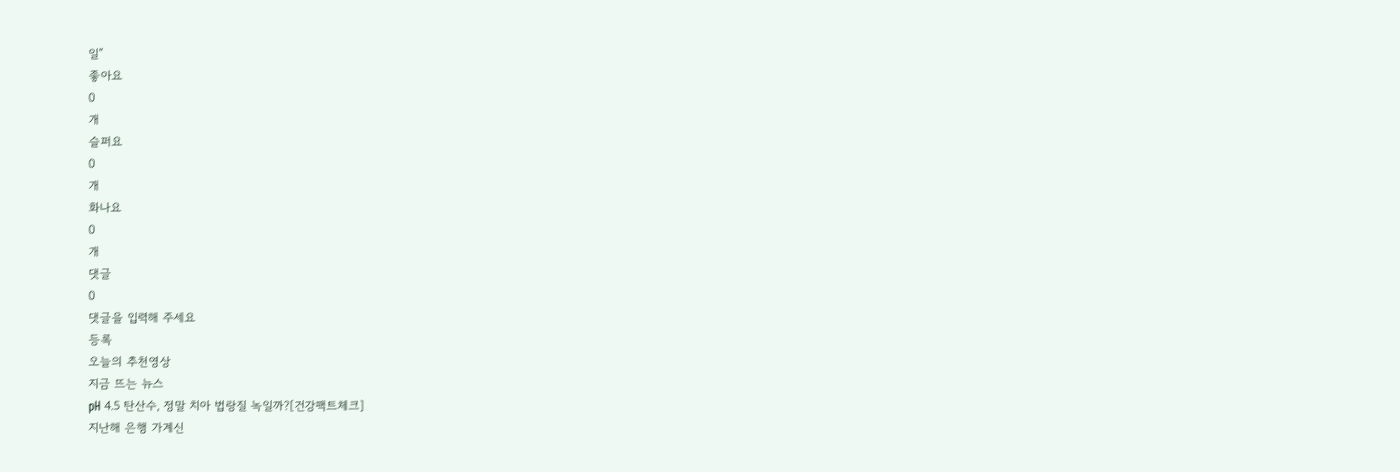일”
좋아요
0
개
슬퍼요
0
개
화나요
0
개
댓글
0
댓글을 입력해 주세요
등록
오늘의 추천영상
지금 뜨는 뉴스
㏗ 4.5 탄산수, 정말 치아 법랑질 녹일까?[건강팩트체크]
지난해 은행 가계신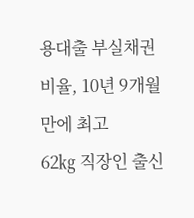용대출 부실채권 비율, 10년 9개월 만에 최고
62㎏ 직장인 출신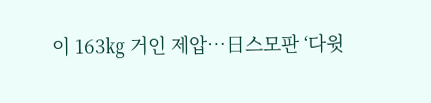이 163㎏ 거인 제압…日스모판 ‘다윗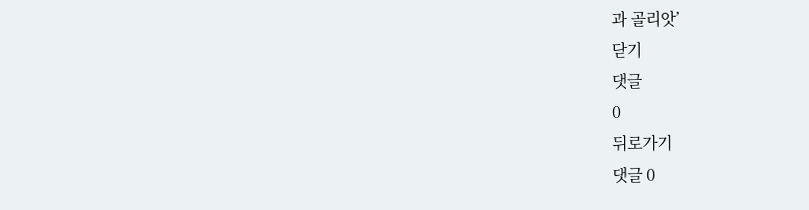과 골리앗’
닫기
댓글
0
뒤로가기
댓글 0